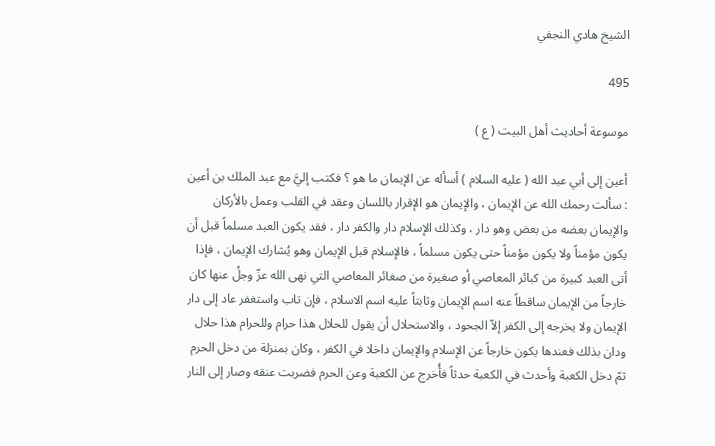الشيخ هادي النجفي

495

موسوعة أحاديث أهل البيت ( ع )

أعين إلى أبي عبد الله ( عليه السلام ) أسأله عن الإيمان ما هو ؟ فكتب إليَّ مع عبد الملك بن أعين : سألت رحمك الله عن الإيمان ، والإيمان هو الإقرار باللسان وعقد في القلب وعمل بالأركان والإيمان بعضه من بعض وهو دار ، وكذلك الإسلام دار والكفر دار ، فقد يكون العبد مسلماً قبل أن يكون مؤمناً ولا يكون مؤمناً حتى يكون مسلماً ، فالإسلام قبل الإيمان وهو يُشارك الإيمان ، فإذا أتى العبد كبيرة من كبائر المعاصي أو صغيرة من صغائر المعاصي التي نهى الله عزّ وجلُ عنها كان خارجاً من الإيمان ساقطاً عنه اسم الإيمان وثابتاً عليه اسم الاسلام ، فإن تاب واستغفر عاد إلى دار الإيمان ولا يخرجه إلى الكفر إلاّ الجحود ، والاستحلال أن يقول للحلال هذا حرام وللحرام هذا حلال ودان بذلك فعندها يكون خارجاً عن الإسلام والإيمان داخلا في الكفر ، وكان بمنزلة من دخل الحرم ثمّ دخل الكعبة وأحدث في الكعبة حدثاً فأُخرج عن الكعبة وعن الحرم فضربت عنقه وصار إلى النار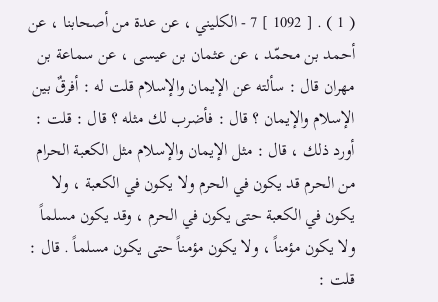( 1 ) . [ 1092 ] 7 - الكليني ، عن عدة من أصحابنا ، عن أحمد بن محمّد ، عن عثمان بن عيسى ، عن سماعة بن مهران قال : سألته عن الإيمان والإسلام قلت له : أفرقٌ بين الإسلام والإيمان ؟ قال : فأضرب لك مثله ؟ قال : قلت : أورد ذلك ، قال : مثل الإيمان والإسلام مثل الكعبة الحرام من الحرم قد يكون في الحرم ولا يكون في الكعبة ، ولا يكون في الكعبة حتى يكون في الحرم ، وقد يكون مسلماً ولا يكون مؤمناً ، ولا يكون مؤمناً حتى يكون مسلماً . قال : قلت :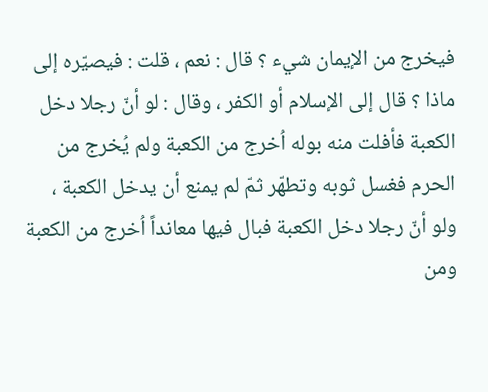فيخرج من الإيمان شيء ؟ قال : نعم ، قلت : فيصيّره إلى ماذا ؟ قال إلى الإسلام أو الكفر ، وقال : لو أنّ رجلا دخل الكعبة فأفلت منه بوله اُخرج من الكعبة ولم يُخرج من الحرم فغسل ثوبه وتطهّر ثمّ لم يمنع أن يدخل الكعبة ، ولو أنّ رجلا دخل الكعبة فبال فيها معانداً اُخرج من الكعبة ومن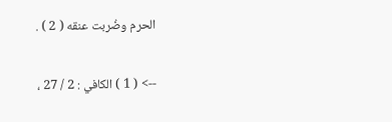الحرم وضُربت عنقه ( 2 ) .

--> ( 1 ) الكافي : 2 / 27 ،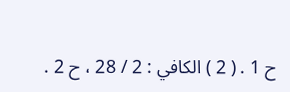ح 1 . ( 2 ) الكافي : 2 / 28 ، ح 2 .